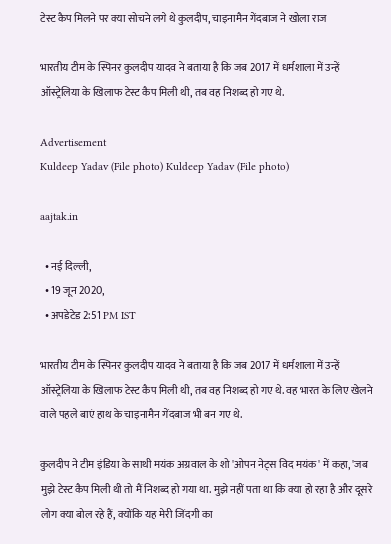टेस्ट कैप मिलने पर क्या सोचने लगे थे कुलदीप, चाइनामैन गेंदबाज ने खोला राज

भारतीय टीम के स्पिनर कुलदीप यादव ने बताया है कि जब 2017 में धर्मशाला में उन्हें ऑस्ट्रेलिया के खिलाफ टेस्ट कैप मिली थी, तब वह निशब्द हो गए थे.

Advertisement
Kuldeep Yadav (File photo) Kuldeep Yadav (File photo)

aajtak.in

  • नई दिल्ली,
  • 19 जून 2020,
  • अपडेटेड 2:51 PM IST

भारतीय टीम के स्पिनर कुलदीप यादव ने बताया है कि जब 2017 में धर्मशाला में उन्हें ऑस्ट्रेलिया के खिलाफ टेस्ट कैप मिली थी, तब वह निशब्द हो गए थे. वह भारत के लिए खेलने वाले पहले बाएं हाथ के चाइनामैन गेंदबाज भी बन गए थे.

कुलदीप ने टीम इंडिया के साथी मयंक अग्रवाल के शो 'ओपन नेट्स विद मयंक' में कहा, 'जब मुझे टेस्ट कैप मिली थी तो मैं निशब्द हो गया था. मुझे नहीं पता था कि क्या हो रहा है और दूसरे लोग क्या बोल रहे हैं, क्योंकि यह मेरी जिंदगी का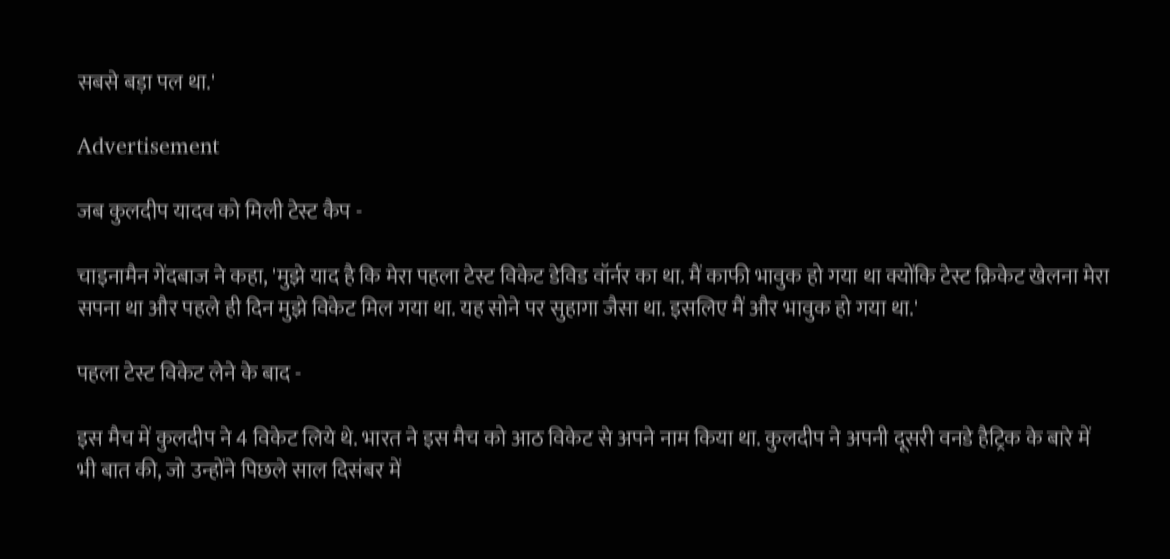सबसे बड़ा पल था.'

Advertisement

जब कुलदीप यादव को मिली टेस्ट कैप -

चाइनामैन गेंदबाज ने कहा, 'मुझे याद है कि मेरा पहला टेस्ट विकेट डेविड वॉर्नर का था. मैं काफी भावुक हो गया था क्योंकि टेस्ट क्रिकेट खेलना मेरा सपना था और पहले ही दिन मुझे विकेट मिल गया था. यह सोने पर सुहागा जैसा था. इसलिए मैं और भावुक हो गया था.'

पहला टेस्ट विकेट लेने के बाद -

इस मैच में कुलदीप ने 4 विकेट लिये थे. भारत ने इस मैच को आठ विकेट से अपने नाम किया था. कुलदीप ने अपनी दूसरी वनडे हैट्रिक के बारे में भी बात की, जो उन्होंने पिछले साल दिसंबर में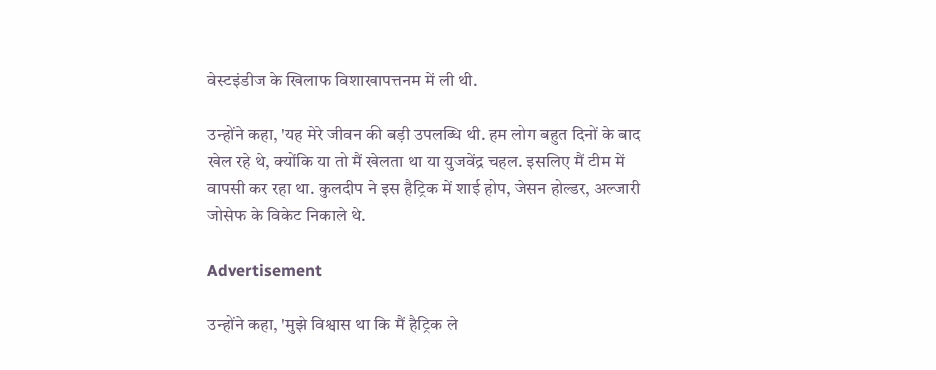वेस्टइंडीज के खिलाफ विशाखापत्तनम में ली थी.

उन्होंने कहा, 'यह मेरे जीवन की बड़ी उपलब्धि थी. हम लोग बहुत दिनों के बाद खेल रहे थे, क्योंकि या तो मैं खेलता था या युजवेंद्र चहल. इसलिए मैं टीम में वापसी कर रहा था. कुलदीप ने इस हैट्रिक में शाई होप, जेसन होल्डर, अल्जारी जोसेफ के विकेट निकाले थे.

Advertisement

उन्होंने कहा, 'मुझे विश्वास था कि मैं हैट्रिक ले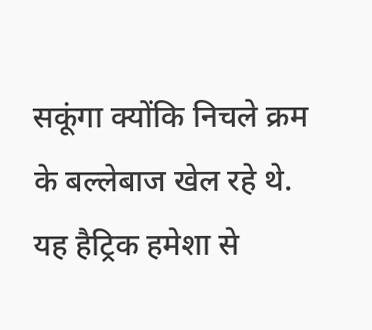सकूंगा क्योंकि निचले क्रम के बल्लेबाज खेल रहे थे. यह हैट्रिक हमेशा से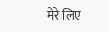मेरे लिए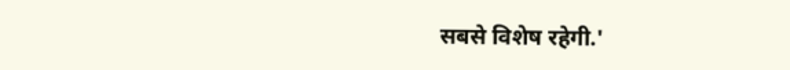सबसे विशेष रहेगी.'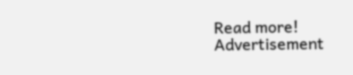Read more!
Advertisement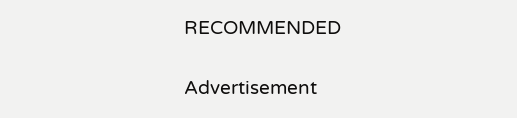RECOMMENDED

Advertisement